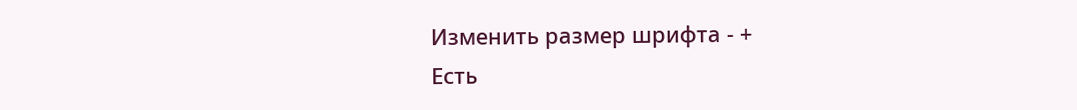Изменить размер шрифта - +
Есть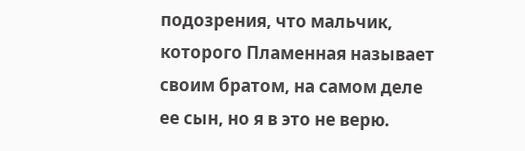подозрения, что мальчик, которого Пламенная называет своим братом, на самом деле ее сын, но я в это не верю.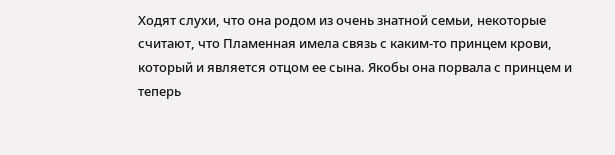Ходят слухи, что она родом из очень знатной семьи, некоторые считают, что Пламенная имела связь с каким-то принцем крови, который и является отцом ее сына. Якобы она порвала с принцем и теперь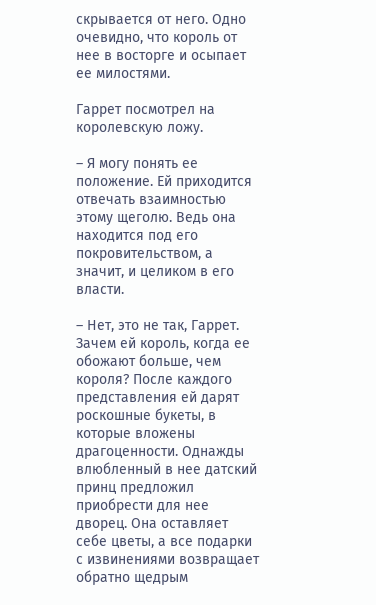скрывается от него. Одно очевидно, что король от нее в восторге и осыпает ее милостями.

Гаррет посмотрел на королевскую ложу.

– Я могу понять ее положение. Ей приходится отвечать взаимностью этому щеголю. Ведь она находится под его покровительством, а значит, и целиком в его власти.

– Нет, это не так, Гаррет. Зачем ей король, когда ее обожают больше, чем короля? После каждого представления ей дарят роскошные букеты, в которые вложены драгоценности. Однажды влюбленный в нее датский принц предложил приобрести для нее дворец. Она оставляет себе цветы, а все подарки с извинениями возвращает обратно щедрым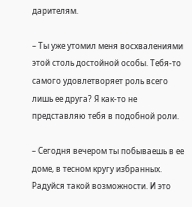дарителям.

– Ты уже утомил меня восхвалениями этой столь достойной особы. Тебя-то самого удовлетворяет роль всего лишь ее друга? Я как-то не представляю тебя в подобной роли.

– Сегодня вечером ты побываешь в ее доме, в тесном кругу избранных. Радуйся такой возможности. И это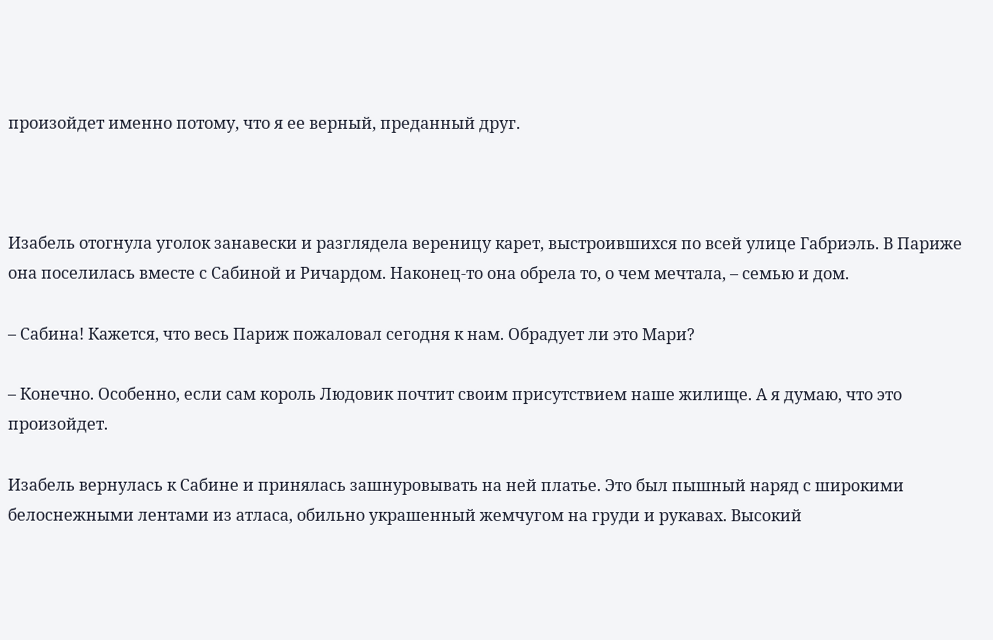произойдет именно потому, что я ее верный, преданный друг.



Изабель отогнула уголок занавески и разглядела вереницу карет, выстроившихся по всей улице Габриэль. В Париже она поселилась вместе с Сабиной и Ричардом. Наконец-то она обрела то, о чем мечтала, – семью и дом.

– Сабина! Кажется, что весь Париж пожаловал сегодня к нам. Обрадует ли это Мари?

– Конечно. Особенно, если сам король Людовик почтит своим присутствием наше жилище. А я думаю, что это произойдет.

Изабель вернулась к Сабине и принялась зашнуровывать на ней платье. Это был пышный наряд с широкими белоснежными лентами из атласа, обильно украшенный жемчугом на груди и рукавах. Высокий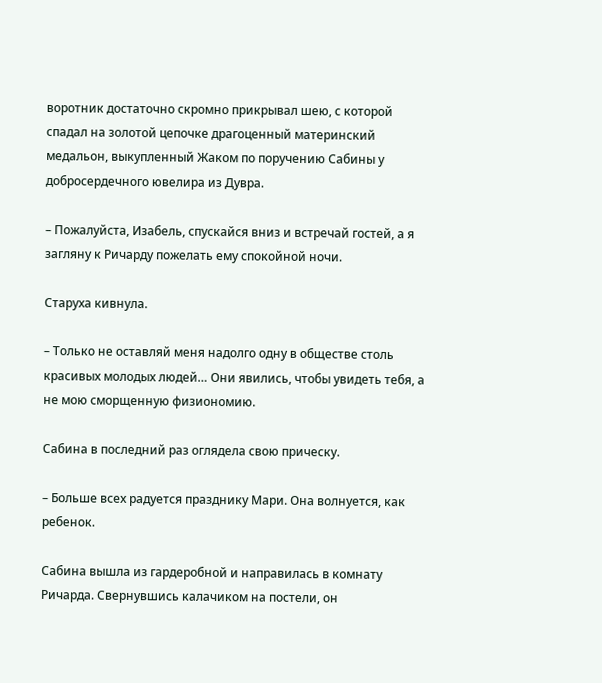воротник достаточно скромно прикрывал шею, с которой спадал на золотой цепочке драгоценный материнский медальон, выкупленный Жаком по поручению Сабины у добросердечного ювелира из Дувра.

– Пожалуйста, Изабель, спускайся вниз и встречай гостей, а я загляну к Ричарду пожелать ему спокойной ночи.

Старуха кивнула.

– Только не оставляй меня надолго одну в обществе столь красивых молодых людей… Они явились, чтобы увидеть тебя, а не мою сморщенную физиономию.

Сабина в последний раз оглядела свою прическу.

– Больше всех радуется празднику Мари. Она волнуется, как ребенок.

Сабина вышла из гардеробной и направилась в комнату Ричарда. Свернувшись калачиком на постели, он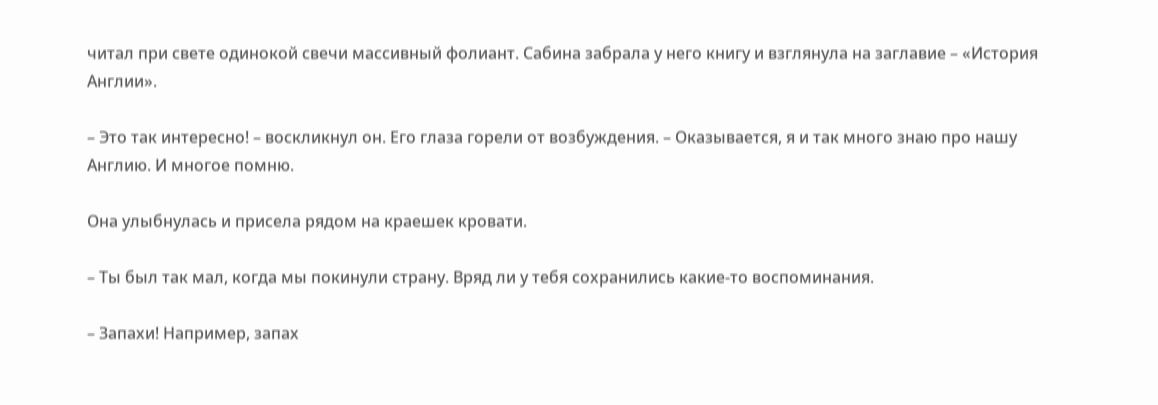читал при свете одинокой свечи массивный фолиант. Сабина забрала у него книгу и взглянула на заглавие – «История Англии».

– Это так интересно! – воскликнул он. Его глаза горели от возбуждения. – Оказывается, я и так много знаю про нашу Англию. И многое помню.

Она улыбнулась и присела рядом на краешек кровати.

– Ты был так мал, когда мы покинули страну. Вряд ли у тебя сохранились какие-то воспоминания.

– Запахи! Например, запах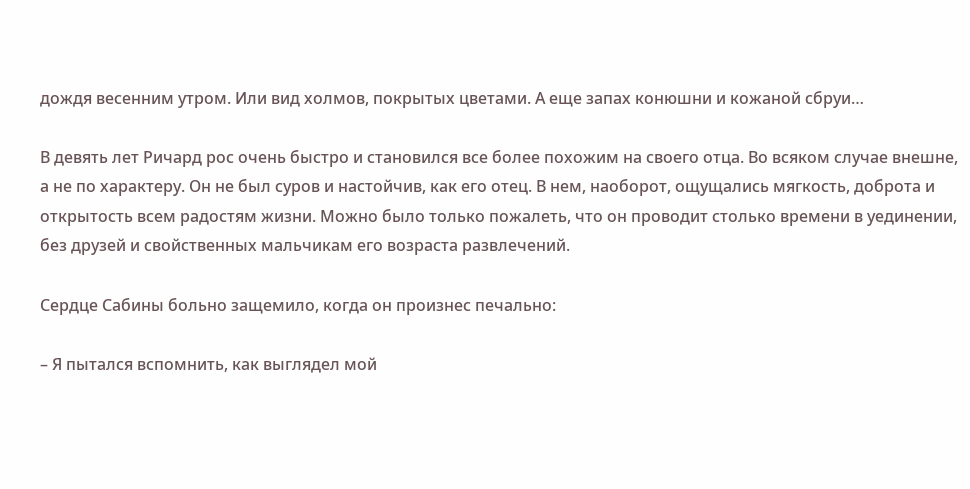дождя весенним утром. Или вид холмов, покрытых цветами. А еще запах конюшни и кожаной сбруи…

В девять лет Ричард рос очень быстро и становился все более похожим на своего отца. Во всяком случае внешне, а не по характеру. Он не был суров и настойчив, как его отец. В нем, наоборот, ощущались мягкость, доброта и открытость всем радостям жизни. Можно было только пожалеть, что он проводит столько времени в уединении, без друзей и свойственных мальчикам его возраста развлечений.

Сердце Сабины больно защемило, когда он произнес печально:

– Я пытался вспомнить, как выглядел мой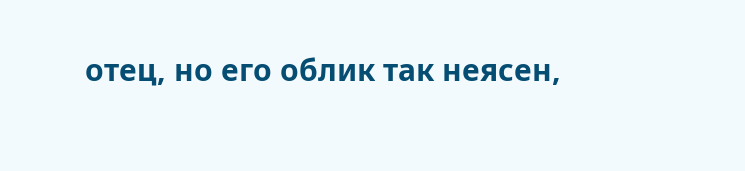отец, но его облик так неясен,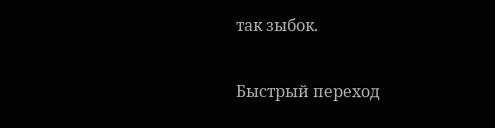так зыбок.

Быстрый переход